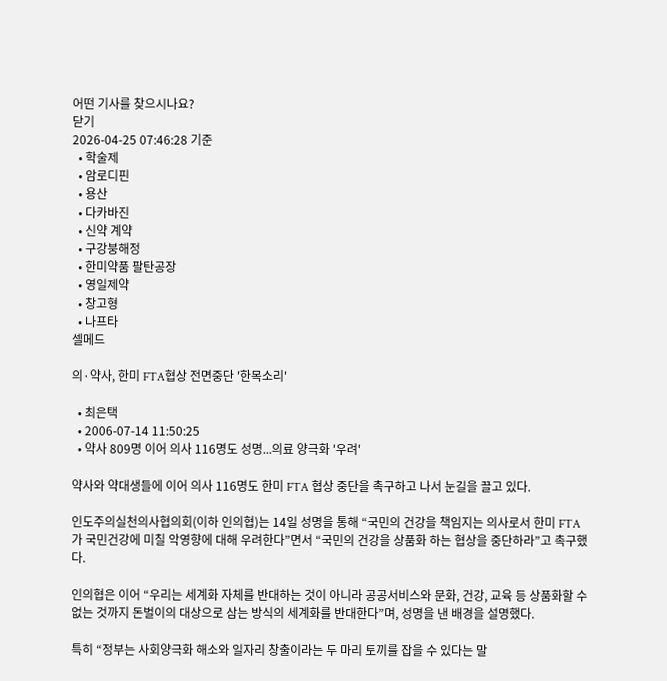어떤 기사를 찾으시나요?
닫기
2026-04-25 07:46:28 기준
  • 학술제
  • 암로디핀
  • 용산
  • 다카바진
  • 신약 계약
  • 구강붕해정
  • 한미약품 팔탄공장
  • 영일제약
  • 창고형
  • 나프타
셀메드

의·약사, 한미 FTA협상 전면중단 '한목소리'

  • 최은택
  • 2006-07-14 11:50:25
  • 약사 809명 이어 의사 116명도 성명...의료 양극화 '우려'

약사와 약대생들에 이어 의사 116명도 한미 FTA 협상 중단을 촉구하고 나서 눈길을 끌고 있다.

인도주의실천의사협의회(이하 인의협)는 14일 성명을 통해 “국민의 건강을 책임지는 의사로서 한미 FTA가 국민건강에 미칠 악영향에 대해 우려한다”면서 “국민의 건강을 상품화 하는 협상을 중단하라”고 촉구했다.

인의협은 이어 “우리는 세계화 자체를 반대하는 것이 아니라 공공서비스와 문화, 건강, 교육 등 상품화할 수 없는 것까지 돈벌이의 대상으로 삼는 방식의 세계화를 반대한다”며, 성명을 낸 배경을 설명했다.

특히 “정부는 사회양극화 해소와 일자리 창출이라는 두 마리 토끼를 잡을 수 있다는 말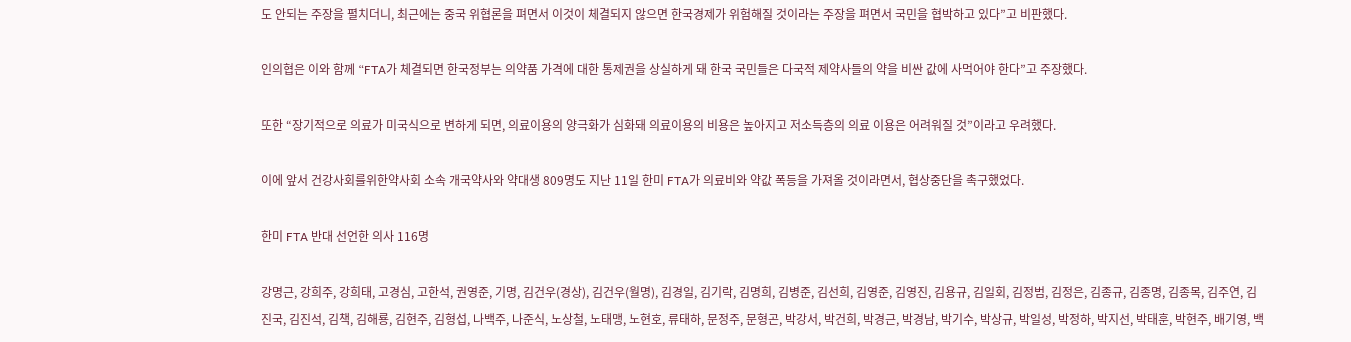도 안되는 주장을 펼치더니, 최근에는 중국 위협론을 펴면서 이것이 체결되지 않으면 한국경제가 위험해질 것이라는 주장을 펴면서 국민을 협박하고 있다”고 비판했다.

인의협은 이와 함께 “FTA가 체결되면 한국정부는 의약품 가격에 대한 통제권을 상실하게 돼 한국 국민들은 다국적 제약사들의 약을 비싼 값에 사먹어야 한다”고 주장했다.

또한 “장기적으로 의료가 미국식으로 변하게 되면, 의료이용의 양극화가 심화돼 의료이용의 비용은 높아지고 저소득층의 의료 이용은 어려워질 것”이라고 우려했다.

이에 앞서 건강사회를위한약사회 소속 개국약사와 약대생 809명도 지난 11일 한미 FTA가 의료비와 약값 폭등을 가져올 것이라면서, 협상중단을 촉구했었다.

한미 FTA 반대 선언한 의사 116명

강명근, 강희주, 강희태, 고경심, 고한석, 권영준, 기명, 김건우(경상), 김건우(월명), 김경일, 김기락, 김명희, 김병준, 김선희, 김영준, 김영진, 김용규, 김일회, 김정범, 김정은, 김종규, 김종명, 김종목, 김주연, 김진국, 김진석, 김책, 김해룡, 김현주, 김형섭, 나백주, 나준식, 노상철, 노태맹, 노현호, 류태하, 문정주, 문형곤, 박강서, 박건희, 박경근, 박경남, 박기수, 박상규, 박일성, 박정하, 박지선, 박태훈, 박현주, 배기영, 백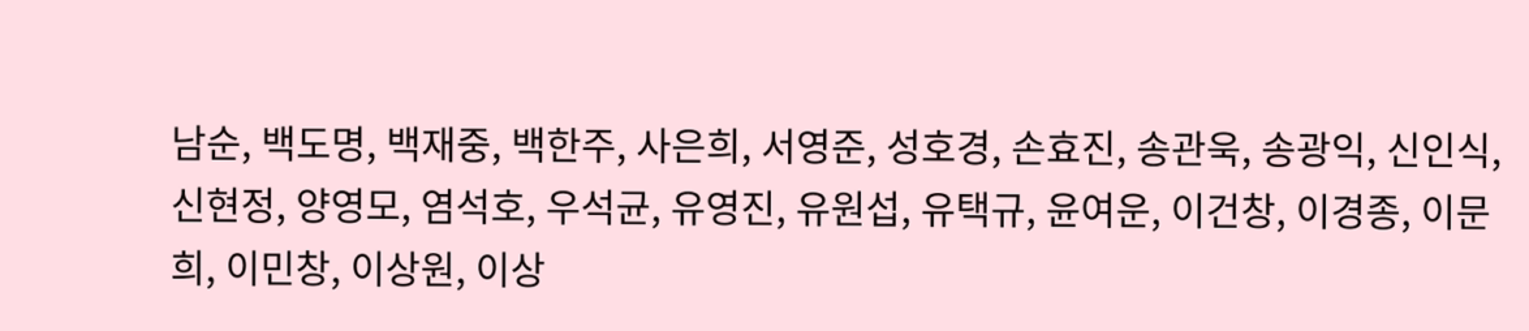남순, 백도명, 백재중, 백한주, 사은희, 서영준, 성호경, 손효진, 송관욱, 송광익, 신인식, 신현정, 양영모, 염석호, 우석균, 유영진, 유원섭, 유택규, 윤여운, 이건창, 이경종, 이문희, 이민창, 이상원, 이상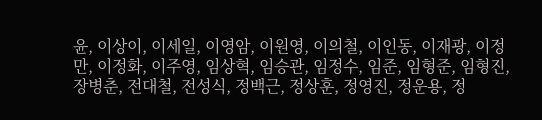윤, 이상이, 이세일, 이영암, 이원영, 이의철, 이인동, 이재광, 이정만, 이정화, 이주영, 임상혁, 임승관, 임정수, 임준, 임형준, 임형진, 장병춘, 전대철, 전성식, 정백근, 정상훈, 정영진, 정운용, 정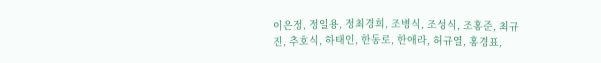이은정, 정일용, 정최경희, 조병식, 조성식, 조홍준, 최규진, 추호식, 하태인, 한동로, 한애라, 허규열, 홍경표,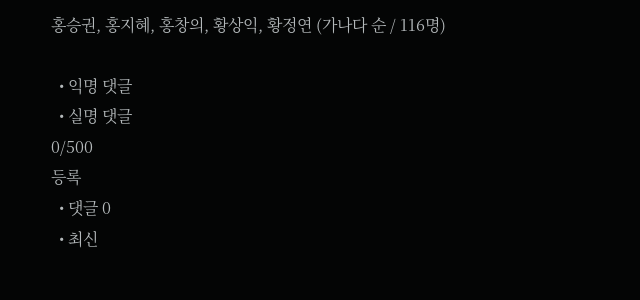홍승권, 홍지혜, 홍창의, 황상익, 황정연 (가나다 순 / 116명)

  • 익명 댓글
  • 실명 댓글
0/500
등록
  • 댓글 0
  • 최신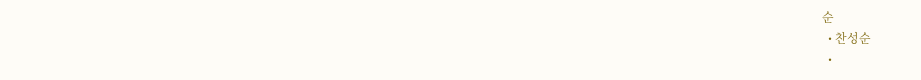순
  • 찬성순
  •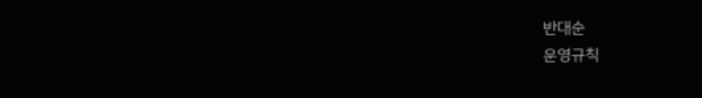반대순
운영규칙